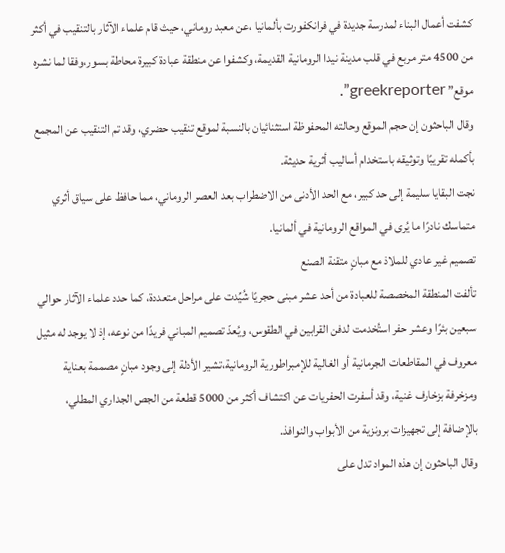كشفت أعمال البناء لمدرسة جديدة في فرانكفورت بألمانيا ،عن معبد روماني، حيث قام علماء الآثار بالتنقيب في أكثر من 4500 متر مربع في قلب مدينة نيدا الرومانية القديمة، وكشفوا عن منطقة عبادة كبيرة محاطة بسور،وفقا لما نشره موقع” greekreporter”.
وقال الباحثون إن حجم الموقع وحالته المحفوظة استثنائيان بالنسبة لموقع تنقيب حضري، وقد تم التنقيب عن المجمع بأكمله تقريبًا وتوثيقه باستخدام أساليب أثرية حديثة.
نجت البقايا سليمة إلى حد كبير، مع الحد الأدنى من الاضطراب بعد العصر الروماني، مما حافظ على سياق أثري متماسك نادرًا ما يُرى في المواقع الرومانية في ألمانيا.
تصميم غير عادي للملاذ مع مبانٍ متقنة الصنع
تألفت المنطقة المخصصة للعبادة من أحد عشر مبنى حجريًا شُيِّدت على مراحل متعددة، كما حدد علماء الآثار حوالي سبعين بئرًا وعشر حفر استُخدمت لدفن القرابين في الطقوس، ويُعدّ تصميم المباني فريدًا من نوعه، إذ لا يوجد له مثيل معروف في المقاطعات الجرمانية أو الغالية للإمبراطورية الرومانية،تشير الأدلة إلى وجود مبانٍ مصممة بعناية ومزخرفة بزخارف غنية، وقد أسفرت الحفريات عن اكتشاف أكثر من 5000 قطعة من الجص الجداري المطلي، بالإضافة إلى تجهيزات برونزية من الأبواب والنوافذ.
وقال الباحثون إن هذه المواد تدل على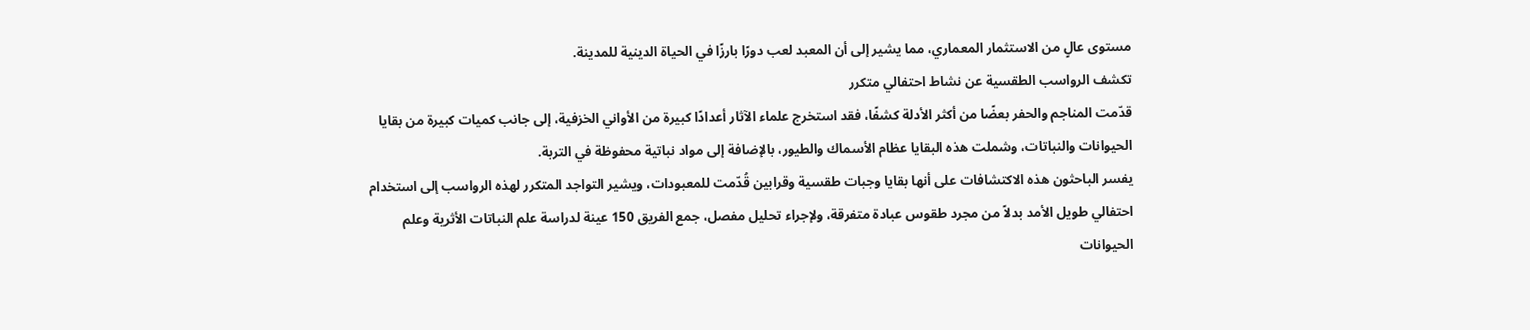مستوى عالٍ من الاستثمار المعماري، مما يشير إلى أن المعبد لعب دورًا بارزًا في الحياة الدينية للمدينة.
تكشف الرواسب الطقسية عن نشاط احتفالي متكرر
قدّمت المناجم والحفر بعضًا من أكثر الأدلة كشفًا، فقد استخرج علماء الآثار أعدادًا كبيرة من الأواني الخزفية، إلى جانب كميات كبيرة من بقايا الحيوانات والنباتات، وشملت هذه البقايا عظام الأسماك والطيور، بالإضافة إلى مواد نباتية محفوظة في التربة.
يفسر الباحثون هذه الاكتشافات على أنها بقايا وجبات طقسية وقرابين قُدّمت للمعبودات، ويشير التواجد المتكرر لهذه الرواسب إلى استخدام احتفالي طويل الأمد بدلاً من مجرد طقوس عبادة متفرقة، ولإجراء تحليل مفصل، جمع الفريق 150 عينة لدراسة علم النباتات الأثرية وعلم الحيوانات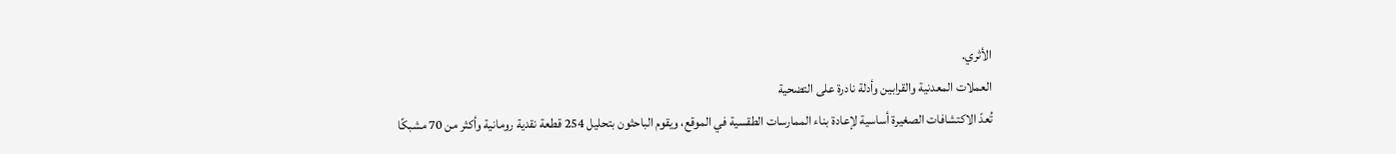الأثري.
العملات المعدنية والقرابين وأدلة نادرة على التضحية
تُعدّ الاكتشافات الصغيرة أساسية لإعادة بناء الممارسات الطقسية في الموقع، ويقوم الباحثون بتحليل 254 قطعة نقدية رومانية وأكثر من 70 مشبكًا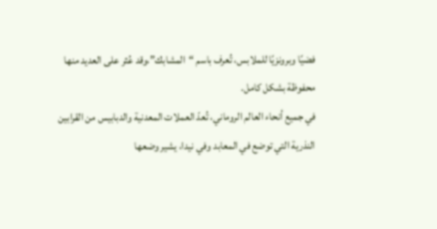فضيًا وبرونزيًا للملابس، تُعرف باسم “المشابك”،وقد عُثر على العديد منها محفوظة بشكل كامل.
في جميع أنحاء العالم الروماني، تُعدّ العملات المعدنية والدبابيس من القرابين النذرية التي توضع في المعابد وفي نيدا، يشير وضعها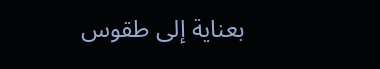بعناية إلى طقوس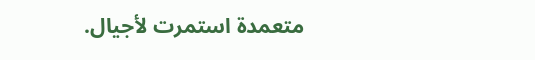متعمدة استمرت لأجيال.